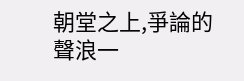朝堂之上,爭論的聲浪一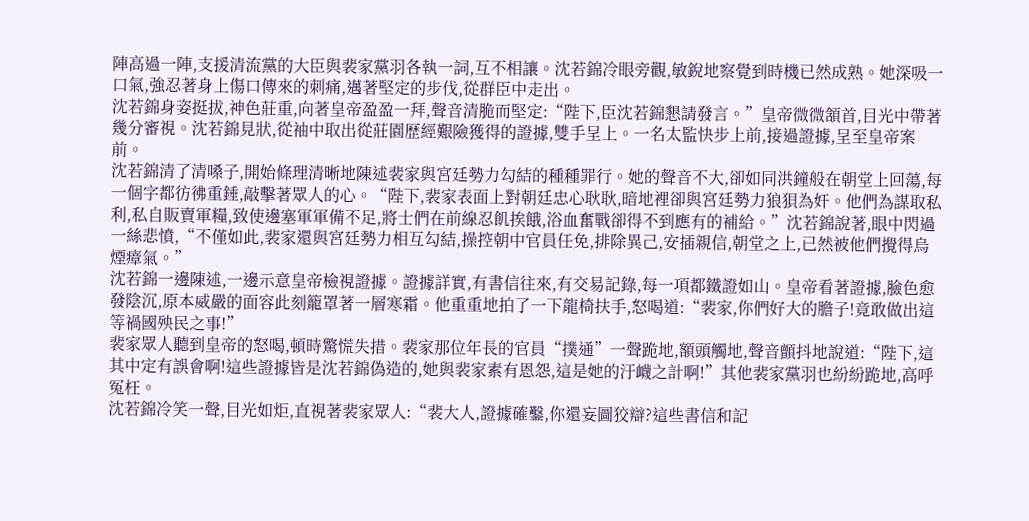陣高過一陣,支援清流黨的大臣與裴家黨羽各執一詞,互不相讓。沈若錦冷眼旁觀,敏銳地察覺到時機已然成熟。她深吸一口氣,強忍著身上傷口傳來的刺痛,邁著堅定的步伐,從群臣中走出。
沈若錦身姿挺拔,神色莊重,向著皇帝盈盈一拜,聲音清脆而堅定:“陛下,臣沈若錦懇請發言。”皇帝微微頷首,目光中帶著幾分審視。沈若錦見狀,從袖中取出從莊園歷經艱險獲得的證據,雙手呈上。一名太監快步上前,接過證據,呈至皇帝案前。
沈若錦清了清嗓子,開始條理清晰地陳述裴家與宮廷勢力勾結的種種罪行。她的聲音不大,卻如同洪鐘般在朝堂上回蕩,每一個字都彷彿重錘,敲擊著眾人的心。“陛下,裴家表面上對朝廷忠心耿耿,暗地裡卻與宮廷勢力狼狽為奸。他們為謀取私利,私自販賣軍糧,致使邊塞軍軍備不足,將士們在前線忍飢挨餓,浴血奮戰卻得不到應有的補給。”沈若錦說著,眼中閃過一絲悲憤,“不僅如此,裴家還與宮廷勢力相互勾結,操控朝中官員任免,排除異己,安插親信,朝堂之上,已然被他們攪得烏煙瘴氣。”
沈若錦一邊陳述,一邊示意皇帝檢視證據。證據詳實,有書信往來,有交易記錄,每一項都鐵證如山。皇帝看著證據,臉色愈發陰沉,原本威嚴的面容此刻籠罩著一層寒霜。他重重地拍了一下龍椅扶手,怒喝道:“裴家,你們好大的膽子!竟敢做出這等禍國殃民之事!”
裴家眾人聽到皇帝的怒喝,頓時驚慌失措。裴家那位年長的官員“撲通”一聲跪地,額頭觸地,聲音顫抖地說道:“陛下,這其中定有誤會啊!這些證據皆是沈若錦偽造的,她與裴家素有恩怨,這是她的汙衊之計啊!”其他裴家黨羽也紛紛跪地,高呼冤枉。
沈若錦冷笑一聲,目光如炬,直視著裴家眾人:“裴大人,證據確鑿,你還妄圖狡辯?這些書信和記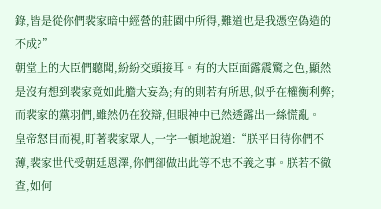錄,皆是從你們裴家暗中經營的莊園中所得,難道也是我憑空偽造的不成?”
朝堂上的大臣們聽聞,紛紛交頭接耳。有的大臣面露震驚之色,顯然是沒有想到裴家竟如此膽大妄為;有的則若有所思,似乎在權衡利弊;而裴家的黨羽們,雖然仍在狡辯,但眼神中已然透露出一絲慌亂。
皇帝怒目而視,盯著裴家眾人,一字一頓地說道:“朕平日待你們不薄,裴家世代受朝廷恩澤,你們卻做出此等不忠不義之事。朕若不徹查,如何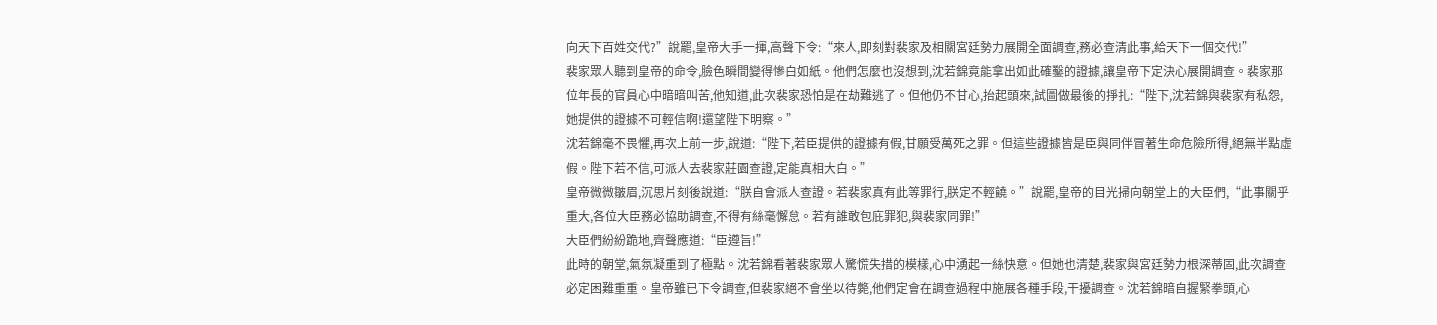向天下百姓交代?”說罷,皇帝大手一揮,高聲下令:“來人,即刻對裴家及相關宮廷勢力展開全面調查,務必查清此事,給天下一個交代!”
裴家眾人聽到皇帝的命令,臉色瞬間變得慘白如紙。他們怎麼也沒想到,沈若錦竟能拿出如此確鑿的證據,讓皇帝下定決心展開調查。裴家那位年長的官員心中暗暗叫苦,他知道,此次裴家恐怕是在劫難逃了。但他仍不甘心,抬起頭來,試圖做最後的掙扎:“陛下,沈若錦與裴家有私怨,她提供的證據不可輕信啊!還望陛下明察。”
沈若錦毫不畏懼,再次上前一步,說道:“陛下,若臣提供的證據有假,甘願受萬死之罪。但這些證據皆是臣與同伴冒著生命危險所得,絕無半點虛假。陛下若不信,可派人去裴家莊園查證,定能真相大白。”
皇帝微微皺眉,沉思片刻後說道:“朕自會派人查證。若裴家真有此等罪行,朕定不輕饒。”說罷,皇帝的目光掃向朝堂上的大臣們,“此事關乎重大,各位大臣務必協助調查,不得有絲毫懈怠。若有誰敢包庇罪犯,與裴家同罪!”
大臣們紛紛跪地,齊聲應道:“臣遵旨!”
此時的朝堂,氣氛凝重到了極點。沈若錦看著裴家眾人驚慌失措的模樣,心中湧起一絲快意。但她也清楚,裴家與宮廷勢力根深蒂固,此次調查必定困難重重。皇帝雖已下令調查,但裴家絕不會坐以待斃,他們定會在調查過程中施展各種手段,干擾調查。沈若錦暗自握緊拳頭,心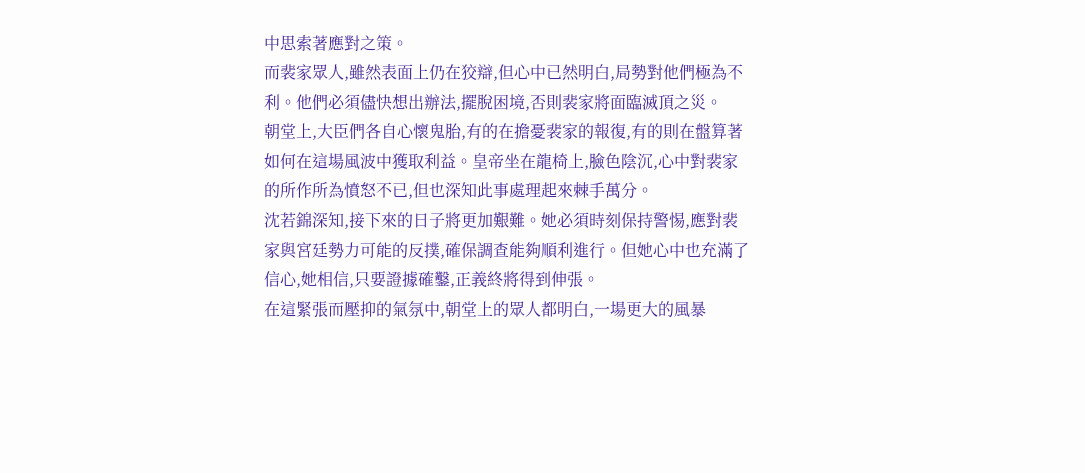中思索著應對之策。
而裴家眾人,雖然表面上仍在狡辯,但心中已然明白,局勢對他們極為不利。他們必須儘快想出辦法,擺脫困境,否則裴家將面臨滅頂之災。
朝堂上,大臣們各自心懷鬼胎,有的在擔憂裴家的報復,有的則在盤算著如何在這場風波中獲取利益。皇帝坐在龍椅上,臉色陰沉,心中對裴家的所作所為憤怒不已,但也深知此事處理起來棘手萬分。
沈若錦深知,接下來的日子將更加艱難。她必須時刻保持警惕,應對裴家與宮廷勢力可能的反撲,確保調查能夠順利進行。但她心中也充滿了信心,她相信,只要證據確鑿,正義終將得到伸張。
在這緊張而壓抑的氣氛中,朝堂上的眾人都明白,一場更大的風暴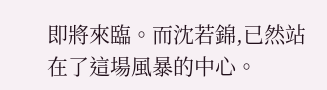即將來臨。而沈若錦,已然站在了這場風暴的中心。